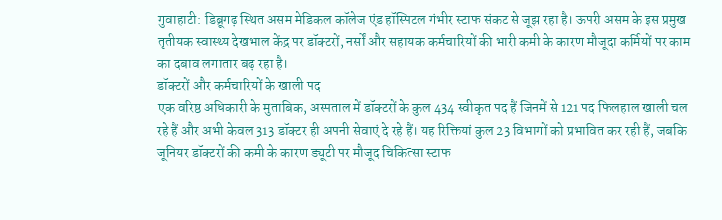गुवाहाटी: डिब्रूगढ़ स्थित असम मेडिकल कॉलेज एंड हॉस्पिटल गंभीर स्टाफ संकट से जूझ रहा है। ऊपरी असम के इस प्रमुख तृतीयक स्वास्थ्य देखभाल केंद्र पर डॉक्टरों, नर्सों और सहायक कर्मचारियों की भारी कमी के कारण मौजूदा कर्मियों पर काम का दबाव लगातार बढ़ रहा है।
डॉक्टरों और कर्मचारियों के खाली पद
एक वरिष्ठ अधिकारी के मुताबिक, अस्पताल में डॉक्टरों के कुल 434 स्वीकृत पद हैं जिनमें से 121 पद फिलहाल खाली चल रहे हैं और अभी केवल 313 डॉक्टर ही अपनी सेवाएं दे रहे हैं। यह रिक्तियां कुल 23 विभागों को प्रभावित कर रही हैं, जबकि जूनियर डॉक्टरों की कमी के कारण ड्यूटी पर मौजूद चिकित्सा स्टाफ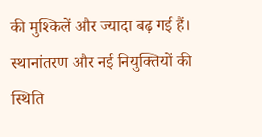की मुश्किलें और ज्यादा बढ़ गई हैं।
स्थानांतरण और नई नियुक्तियों की स्थिति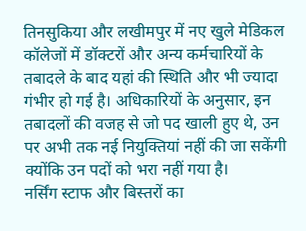तिनसुकिया और लखीमपुर में नए खुले मेडिकल कॉलेजों में डॉक्टरों और अन्य कर्मचारियों के तबादले के बाद यहां की स्थिति और भी ज्यादा गंभीर हो गई है। अधिकारियों के अनुसार, इन तबादलों की वजह से जो पद खाली हुए थे, उन पर अभी तक नई नियुक्तियां नहीं की जा सकेंगी क्योंकि उन पदों को भरा नहीं गया है।
नर्सिंग स्टाफ और बिस्तरों का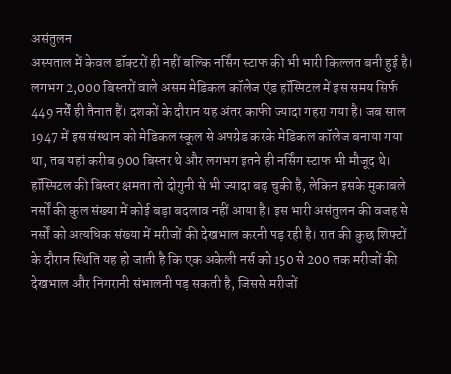असंतुलन
अस्पताल में केवल डॉक्टरों ही नहीं बल्कि नर्सिंग स्टाफ की भी भारी किल्लत बनी हुई है। लगभग 2,000 बिस्तरों वाले असम मेडिकल कॉलेज एंड हॉस्पिटल में इस समय सिर्फ 449 नर्सें ही तैनात हैं। दशकों के दौरान यह अंतर काफी ज्यादा गहरा गया है। जब साल 1947 में इस संस्थान को मेडिकल स्कूल से अपग्रेड करके मेडिकल कॉलेज बनाया गया था, तब यहां करीब 900 बिस्तर थे और लगभग इतने ही नर्सिंग स्टाफ भी मौजूद थे।
हॉस्पिटल की बिस्तर क्षमता तो दोगुनी से भी ज्यादा बढ़ चुकी है, लेकिन इसके मुकाबले नर्सों की कुल संख्या में कोई बड़ा बदलाव नहीं आया है। इस भारी असंतुलन की वजह से नर्सों को अत्यधिक संख्या में मरीजों की देखभाल करनी पड़ रही है। रात की कुछ शिफ्टों के दौरान स्थिति यह हो जाती है कि एक अकेली नर्स को 150 से 200 तक मरीजों की देखभाल और निगरानी संभालनी पड़ सकती है, जिससे मरीजों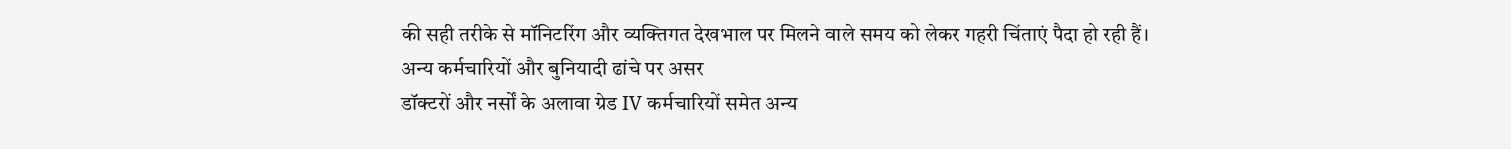की सही तरीके से मॉनिटरिंग और व्यक्तिगत देखभाल पर मिलने वाले समय को लेकर गहरी चिंताएं पैदा हो रही हैं।
अन्य कर्मचारियों और बुनियादी ढांचे पर असर
डॉक्टरों और नर्सों के अलावा ग्रेड IV कर्मचारियों समेत अन्य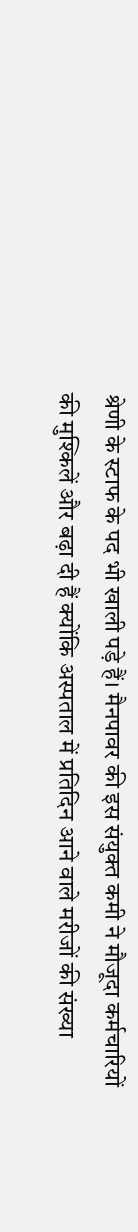श्रेणी के स्टाफ के पद भी खाली पड़े हैं। मैनपावर की इस संयुक्त कमी ने मौजूदा कर्मचारियों की मुश्किलें और बढ़ा दी हैं क्योंकि अस्पताल में प्रतिदिन आने वाले मरीजों की संख्या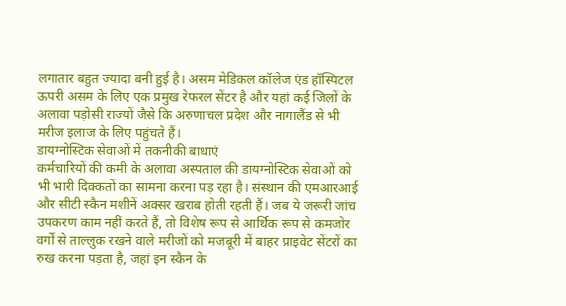लगातार बहुत ज्यादा बनी हुई है। असम मेडिकल कॉलेज एंड हॉस्पिटल ऊपरी असम के लिए एक प्रमुख रेफरल सेंटर है और यहां कई जिलों के अलावा पड़ोसी राज्यों जैसे कि अरुणाचल प्रदेश और नागालैंड से भी मरीज इलाज के लिए पहुंचते हैं।
डायग्नोस्टिक सेवाओं में तकनीकी बाधाएं
कर्मचारियों की कमी के अलावा अस्पताल की डायग्नोस्टिक सेवाओं को भी भारी दिक्कतों का सामना करना पड़ रहा है। संस्थान की एमआरआई और सीटी स्कैन मशीनें अक्सर खराब होती रहती हैं। जब ये जरूरी जांच उपकरण काम नहीं करते हैं, तो विशेष रूप से आर्थिक रूप से कमजोर वर्गों से ताल्लुक रखने वाले मरीजों को मजबूरी में बाहर प्राइवेट सेंटरों का रुख करना पड़ता है, जहां इन स्कैन के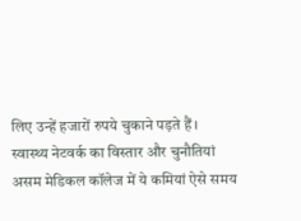लिए उन्हें हजारों रुपये चुकाने पड़ते हैं।
स्वास्थ्य नेटवर्क का विस्तार और चुनौतियां
असम मेडिकल कॉलेज में ये कमियां ऐसे समय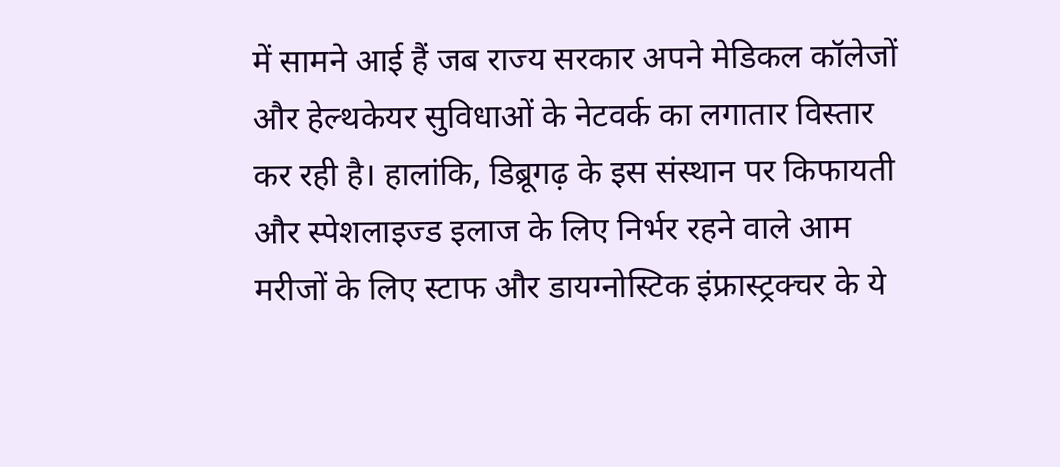में सामने आई हैं जब राज्य सरकार अपने मेडिकल कॉलेजों और हेल्थकेयर सुविधाओं के नेटवर्क का लगातार विस्तार कर रही है। हालांकि, डिब्रूगढ़ के इस संस्थान पर किफायती और स्पेशलाइज्ड इलाज के लिए निर्भर रहने वाले आम मरीजों के लिए स्टाफ और डायग्नोस्टिक इंफ्रास्ट्रक्चर के ये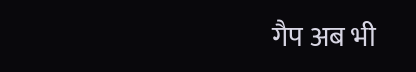गैप अब भी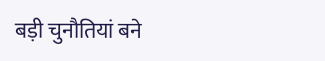बड़ी चुनौतियां बने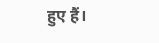हुए हैं।